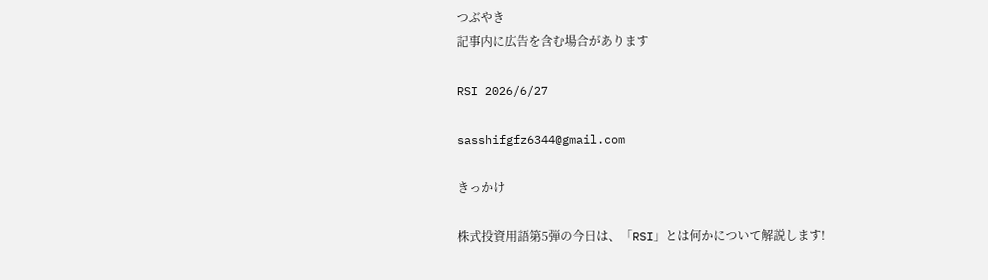つぶやき
記事内に広告を含む場合があります

RSI 2026/6/27

sasshifgfz6344@gmail.com

きっかけ

株式投資用語第5弾の今日は、「RSI」とは何かについて解説します!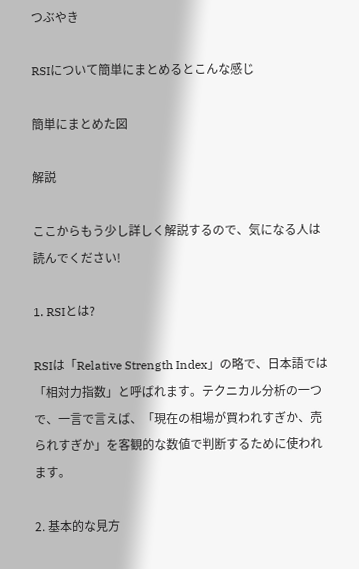つぶやき

RSIについて簡単にまとめるとこんな感じ

簡単にまとめた図

解説

ここからもう少し詳しく解説するので、気になる人は読んでください!

1. RSIとは?

RSIは「Relative Strength Index」の略で、日本語では「相対力指数」と呼ばれます。テクニカル分析の一つで、一言で言えば、「現在の相場が買われすぎか、売られすぎか」を客観的な数値で判断するために使われます。

2. 基本的な見方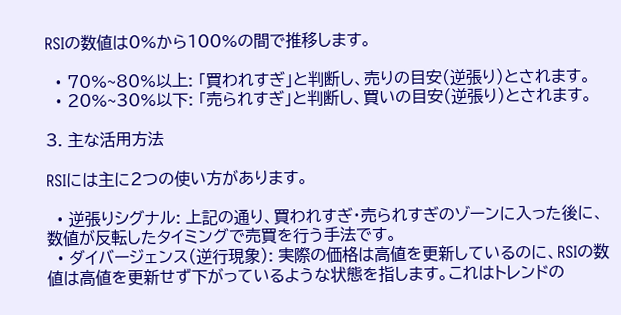RSIの数値は0%から100%の間で推移します。

  • 70%~80%以上: 「買われすぎ」と判断し、売りの目安(逆張り)とされます。
  • 20%~30%以下: 「売られすぎ」と判断し、買いの目安(逆張り)とされます。

3. 主な活用方法

RSIには主に2つの使い方があります。

  • 逆張りシグナル: 上記の通り、買われすぎ・売られすぎのゾーンに入った後に、数値が反転したタイミングで売買を行う手法です。
  • ダイバージェンス(逆行現象): 実際の価格は高値を更新しているのに、RSIの数値は高値を更新せず下がっているような状態を指します。これはトレンドの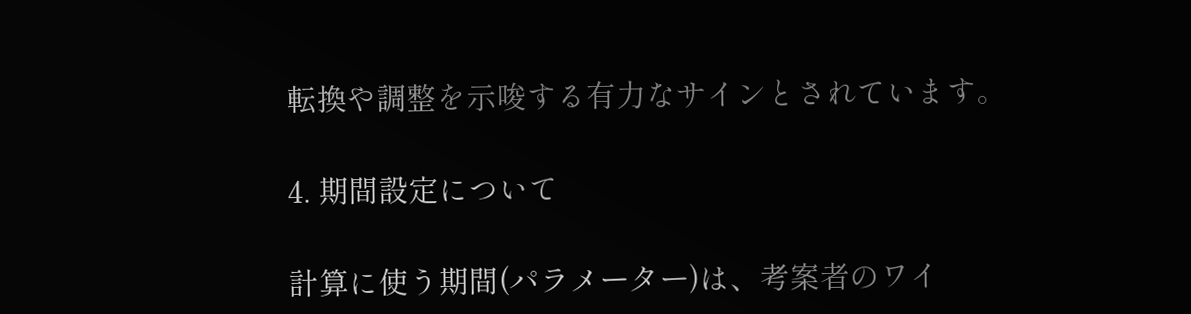転換や調整を示唆する有力なサインとされています。

4. 期間設定について

計算に使う期間(パラメーター)は、考案者のワイ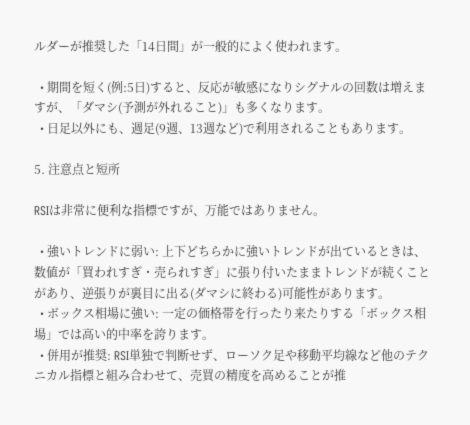ルダーが推奨した「14日間」が一般的によく使われます。

  • 期間を短く(例:5日)すると、反応が敏感になりシグナルの回数は増えますが、「ダマシ(予測が外れること)」も多くなります。
  • 日足以外にも、週足(9週、13週など)で利用されることもあります。

5. 注意点と短所

RSIは非常に便利な指標ですが、万能ではありません。

  • 強いトレンドに弱い: 上下どちらかに強いトレンドが出ているときは、数値が「買われすぎ・売られすぎ」に張り付いたままトレンドが続くことがあり、逆張りが裏目に出る(ダマシに終わる)可能性があります。
  • ボックス相場に強い: 一定の価格帯を行ったり来たりする「ボックス相場」では高い的中率を誇ります。
  • 併用が推奨: RSI単独で判断せず、ローソク足や移動平均線など他のテクニカル指標と組み合わせて、売買の精度を高めることが推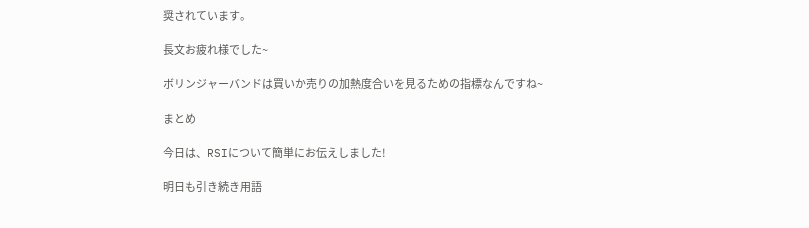奨されています。

長文お疲れ様でした~

ボリンジャーバンドは買いか売りの加熱度合いを見るための指標なんですね~

まとめ

今日は、RSIについて簡単にお伝えしました!

明日も引き続き用語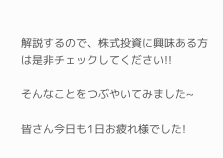解説するので、株式投資に興味ある方は是非チェックしてください!!

そんなことをつぶやいてみました~

皆さん今日も1日お疲れ様でした!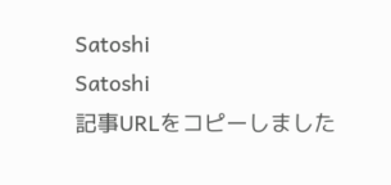Satoshi
Satoshi
記事URLをコピーしました